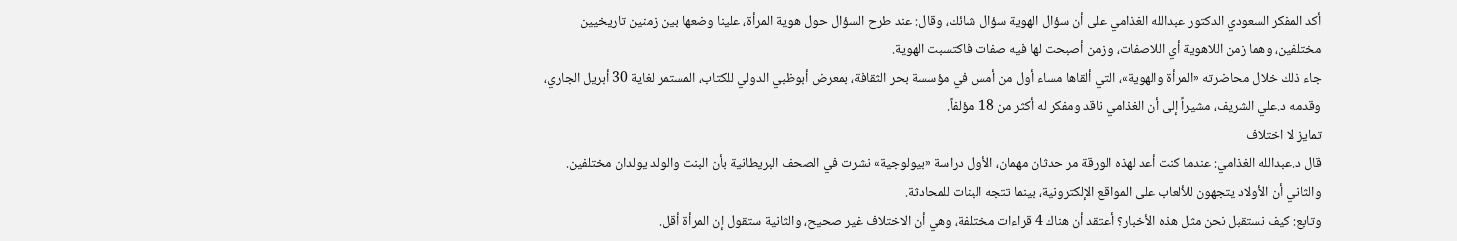أكد المفكر السعودي الدكتور عبدالله الغذامي على أن سؤال الهوية سؤال شائك، وقال: عند طرح السؤال حول هوية المرأة، علينا وضعها بين زمنين تاريخيين مختلفين، وهما زمن اللاهوية أي اللاصفات، وزمن أصبحت لها فيه صفات فاكتسبت الهوية.
جاء ذلك خلال محاضرته «المرأة والهوية»، التي ألقاها مساء أول من أمس في مؤسسة بحر الثقافة، بمعرض أبوظبي الدولي للكتاب، المستمر لغاية 30 أبريل الجاري، وقدمه د.علي الشريف، مشيراً إلى أن الغذامي ناقد ومفكر له أكثر من 18 مؤلفاً.
تمايز لا اختلاف
قال د.عبدالله الغذامي: عندما كنت أعد لهذه الورقة مر حدثان مهمان، الأول دراسة «بيولوجية» نشرت في الصحف البريطانية بأن البنت والولد يولدان مختلفين. والثاني أن الأولاد يتجهون للألعاب على المواقع الإلكترونية، بينما تتجه البنات للمحادثة.
وتابع: كيف نستقبل نحن مثل هذه الأخبار؟ أعتقد أن هناك 4 قراءات مختلفة، وهي أن الاختلاف غير صحيح، والثانية ستقول إن المرأة أقل.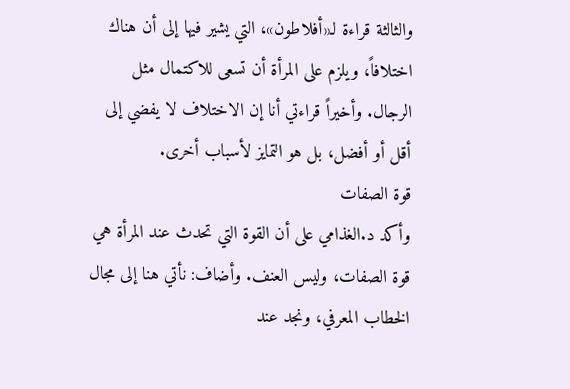والثالثة قراءة لـ«أفلاطون»، التي يشير فيها إلى أن هناك اختلافاً، ويلزم على المرأة أن تسعى للاكتمال مثل الرجال. وأخيراً قراءتي أنا إن الاختلاف لا يفضي إلى أقل أو أفضل، بل هو التمايز لأسباب أخرى.
قوة الصفات
وأكد د.الغذامي على أن القوة التي تحدث عند المرأة هي قوة الصفات، وليس العنف. وأضاف: نأتي هنا إلى مجال الخطاب المعرفي، ونجد عند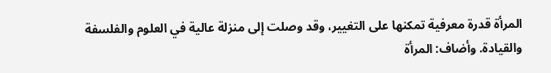المرأة قدرة معرفية تمكنها على التغيير، وقد وصلت إلى منزلة عالية في العلوم والفلسفة والقيادة. وأضاف: المرأة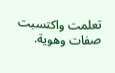تعلمت واكتسبت صفات وهوية.